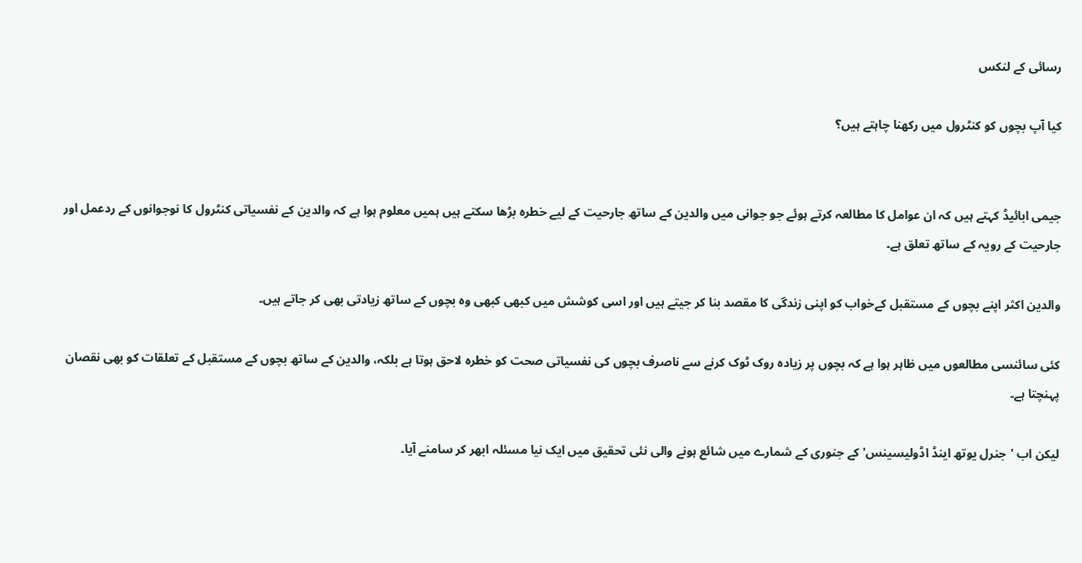رسائی کے لنکس

کیا آپ بچوں کو کنٹرول میں رکھنا چاہتے ہیں؟


جیمی ابائیڈ کہتے ہیں کہ ان عوامل کا مطالعہ کرتے ہوئے جو جوانی میں والدین کے ساتھ جارحیت کے لیے خطرہ بڑھا سکتے ہیں ہمیں معلوم ہوا ہے کہ والدین کے نفسیاتی کنٹرول کا نوجوانوں کے ردعمل اور جارحیت کے رویہ کے ساتھ تعلق ہے۔

والدین اکثر اپنے بچوں کے مستقبل کےخواب کو اپنی زندگی کا مقصد بنا کر جیتے ہیں اور اسی کوشش میں کبھی کبھی وہ بچوں کے ساتھ زیادتی بھی کر جاتے ہیں۔

کئی سائنسی مطالعوں میں ظاہر ہوا ہے کہ بچوں پر زیادہ روک ٹوک کرنے سے ناصرف بچوں کی نفسیاتی صحت کو خطرہ لاحق ہوتا ہے بلکہ، والدین کے ساتھ بچوں کے مستقبل کے تعلقات کو بھی نقصان پہنچتا ہے۔

لیکن اب 'جنرل یوتھ اینڈ اڈولیسینس' کے جنوری کے شمارے میں شائع ہونے والی نئی تحقیق میں ایک نیا مسئلہ ابھر کر سامنے آیا۔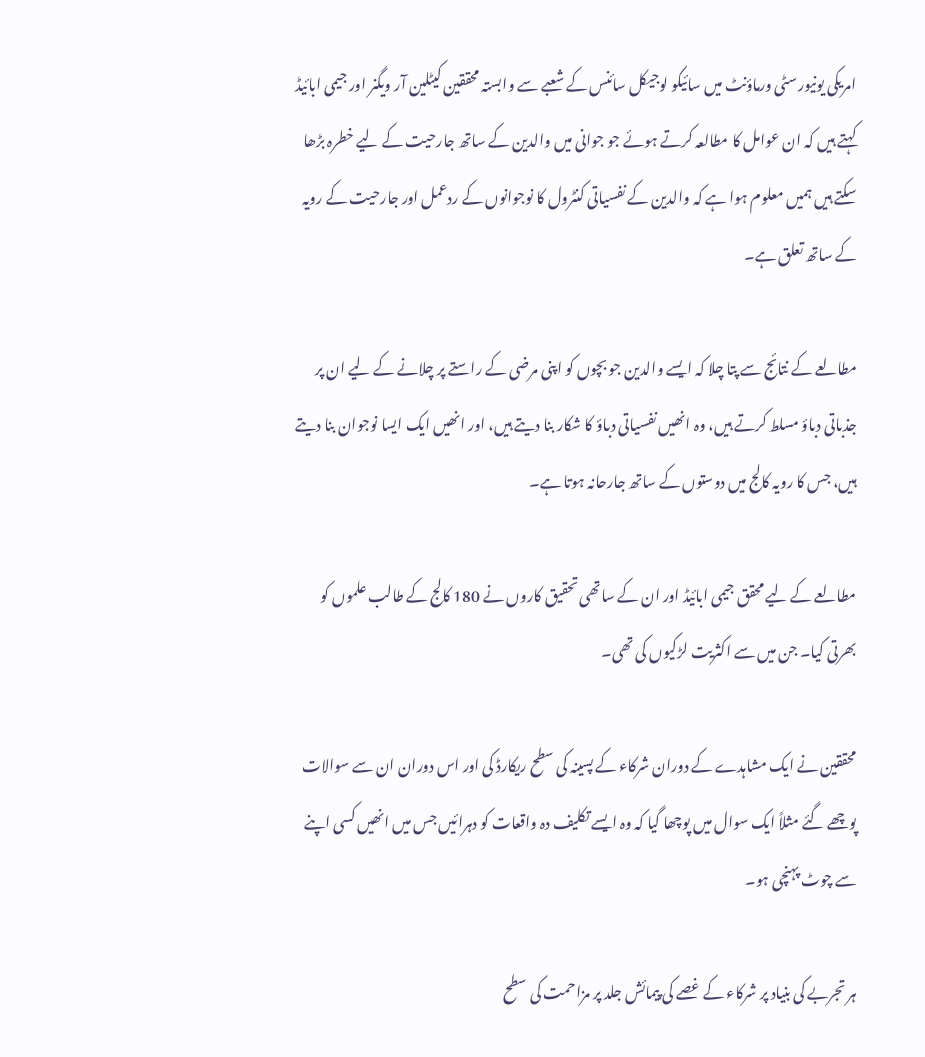امریکی یونیورسٹی ورماؤنٹ میں سائیکو لوجیکل سائنس کے شعبے سے وابستہ محققین کیٹلین آر ویگنر اور جیمی ابائیڈ کہتے ہیں کہ ان عوامل کا مطالعہ کرتے ہوئے جو جوانی میں والدین کے ساتھ جارحیت کے لیے خطرہ بڑھا سکتے ہیں ہمیں معلوم ہوا ہے کہ والدین کے نفسیاتی کنٹرول کا نوجوانوں کے ردعمل اور جارحیت کے رویہ کے ساتھ تعلق ہے۔

مطالعے کے نتائج سے پتا چلا کہ ایسے والدین جو بچوں کو اپنی مرضی کے راستے پر چلانے کے لیے ان پر جذباتی دباؤ مسلط کرتے ہیں، وہ انھیں نفسیاتی دباؤ کا شکار بنا دیتے ہیں، اور انھیں ایک ایسا نوجوان بنا دیتے ہیں، جس کا رویہ کالج میں دوستوں کے ساتھ جارحانہ ہوتا ہے۔

مطالعے کے لیے محقق جیمی ابائیڈ اور ان کے ساتھی تحقیق کاروں نے 180 کالج کے طالب علموں کو بھرتی کیا۔ جن میں سے اکثریت لڑکیوں کی تھی۔

محققین نے ایک مشاہدے کے دوران شرکاء کے پسینہ کی سطح ریکارڈ کی اور اس دوران ان سے سوالات پوچھے گئے مثلاً ایک سوال میں پوچھا گیا کہ وہ ایسے تکلیف دہ واقعات کو دہرائیں جس میں انھیں کسی اپنے سے چوٹ پہنچی ہو۔

ہر تجربے کی بنیاد پر شرکاء کے غصے کی پیمائش جلد پر مزاحمت کی سطح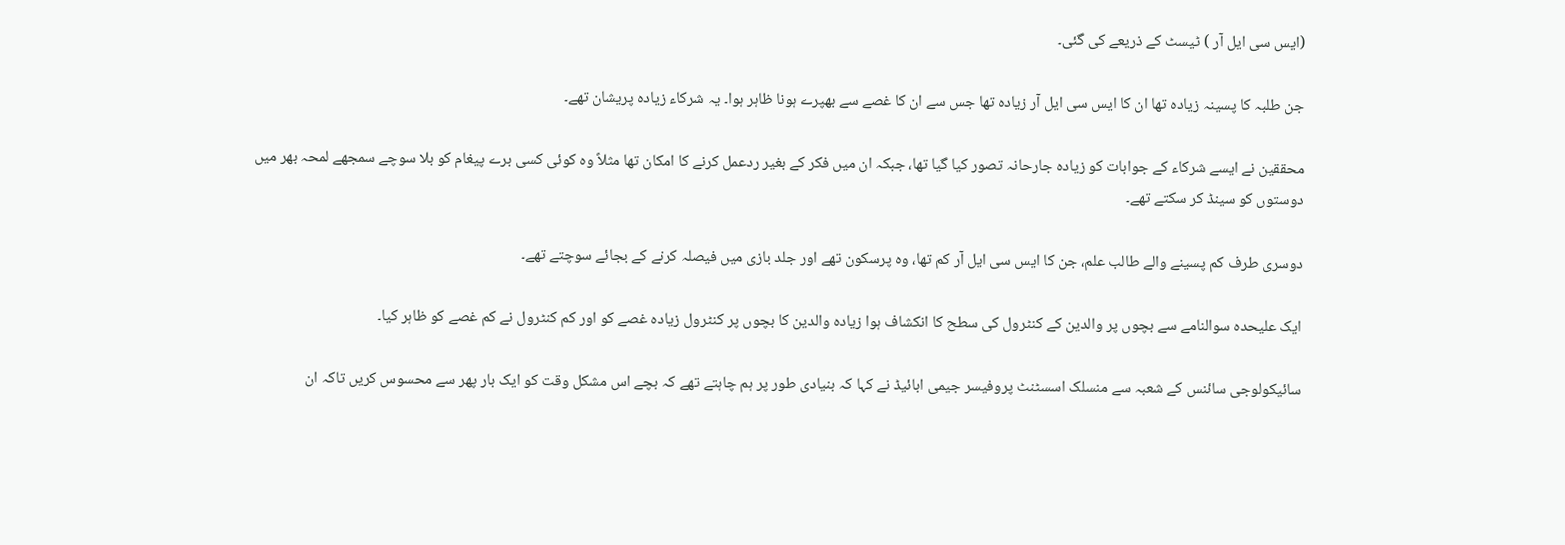(ایس سی ایل آر ) ٹیسٹ کے ذریعے کی گئی۔

جن طلبہ کا پسینہ زیادہ تھا ان کا ایس سی ایل آر زیادہ تھا جس سے ان کا غصے سے بھپرے ہونا ظاہر ہوا۔ یہ شرکاء زیادہ پریشان تھے۔

محققین نے ایسے شرکاء کے جوابات کو زیادہ جارحانہ تصور کیا گیا تھا، جبکہ ان میں فکر کے بغیر ردعمل کرنے کا امکان تھا مثلاً وہ کوئی کسی برے پیغام کو بلا سوچے سمجھے لمحہ بھر میں دوستوں کو سینڈ کر سکتے تھے۔

دوسری طرف کم پسینے والے طالب علم، جن کا ایس سی ایل آر کم تھا، وہ پرسکون تھے اور جلد بازی میں فیصلہ کرنے کے بجائے سوچتے تھے۔

ایک علیحدہ سوالنامے سے بچوں پر والدین کے کنٹرول کی سطح کا انکشاف ہوا زیادہ والدین کا بچوں پر کنٹرول زیادہ غصے کو اور کم کنٹرول نے کم غصے کو ظاہر کیا۔

سائیکولوجی سائنس کے شعبہ سے منسلک اسسٹنٹ پروفیسر جیمی ابائیڈ نے کہا کہ بنیادی طور پر ہم چاہتے تھے کہ بچے اس مشکل وقت کو ایک بار پھر سے محسوس کریں تاکہ ان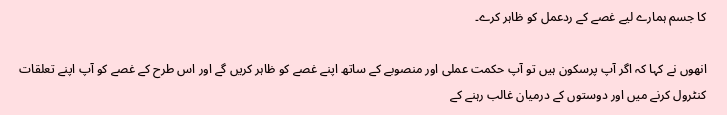کا جسم ہمارے لیے غصے کے ردعمل کو ظاہر کرے۔

انھوں نے کہا کہ اگر آپ پرسکون ہیں تو آپ حکمت عملی اور منصوبے کے ساتھ اپنے غصے کو ظاہر کریں گے اور اس طرح کے غصے کو آپ اپنے تعلقات کنٹرول کرنے میں اور دوستوں کے درمیان غالب رہنے کے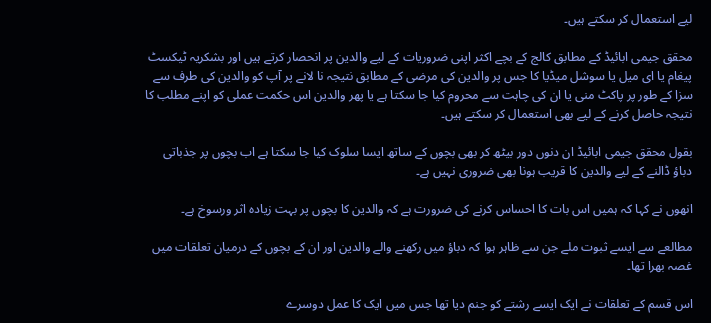لیے استعمال کر سکتے ہیں۔

محقق جیمی ابائیڈ کے مطابق کالج کے بچے اکثر اپنی ضروریات کے لیے والدین پر انحصار کرتے ہیں اور بشکریہ ٹیکسٹ پیغام یا ای میل یا سوشل میڈیا کا جس پر والدین کی مرضی کے مطابق نتیجہ نا لانے پر آپ کو والدین کی طرف سے سزا کے طور پر پاکٹ منی یا ان کی چاہت سے محروم کیا جا سکتا ہے یا پھر والدین اس حکمت عملی کو اپنے مطلب کا نتیجہ حاصل کرنے کے لیے بھی استعمال کر سکتے ہیں۔

بقول محقق جیمی ابائیڈ ان دنوں دور بیٹھ کر بھی بچوں کے ساتھ ایسا سلوک کیا جا سکتا ہے اب بچوں پر جذباتی دباؤ ڈالنے کے لیے والدین کا قریب ہونا بھی ضروری نہیں ہے۔

انھوں نے کہا کہ ہمیں اس بات کا احساس کرنے کی ضرورت ہے کہ والدین کا بچوں پر بہت زیادہ اثر ورسوخ ہے۔

مطالعے سے ایسے ثبوت ملے جن سے ظاہر ہوا کہ دباؤ میں رکھنے والے والدین اور ان کے بچوں کے درمیان تعلقات میں غصہ بھرا تھا۔

اس قسم کے تعلقات نے ایک ایسے رشتے کو جنم دیا تھا جس میں ایک کا عمل دوسرے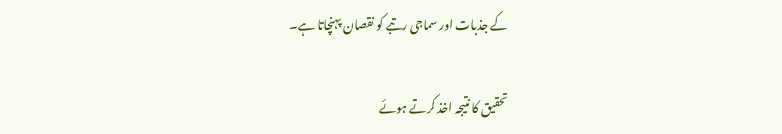کے جذبات اور سماجی رتبے کو نقصان پہنچاتا ہے۔

تحقیق کا نتیجہ اخذ کرتے ہوئے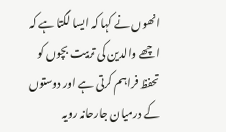انھوں نے کہا کہ ایسا لگتا ہے کہ اچھے والدین کی تربیت بچوں کو تحفظ فراہم کرتی ہے اور دوستوں کے درمیان جارحانہ رویہ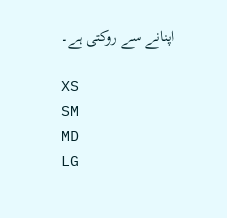اپنانے سے روکتی ہے۔

XS
SM
MD
LG